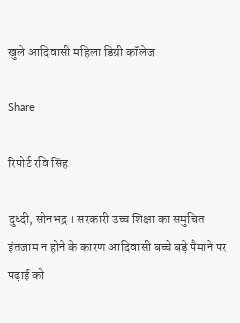खुले आदिवासी महिला डिग्री कॉलेज

Share

रिपोर्ट रवि सिंह

दुध्दी, सोनभद्र । सरकारी उच्च शिक्षा का समुचित इंतजाम न होने के कारण आदिवासी बच्चे बड़े पैमाने पर पढ़ाई को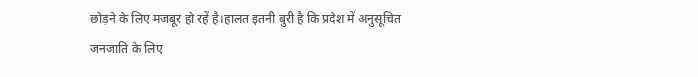छोड़ने के लिए मजबूर हो रहें है।हालत इतनी बुरी है कि प्रदेश में अनुसूचित जनजाति के लिए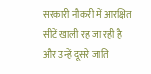सरकारी नौकरी में आरक्षित सीटें खाली रह जा रही है और उन्हें दूसरे जाति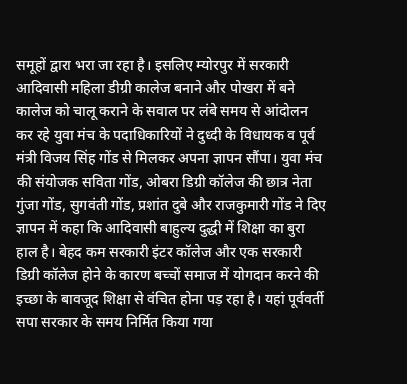समूहों द्वारा भरा जा रहा है। इसलिए म्योरपुर में सरकारी आदिवासी महिला डीग्री कालेज बनाने और पोखरा में बने कालेज को चालू कराने के सवाल पर लंबे समय से आंदोलन कर रहे युवा मंच के पदाधिकारियों ने दुध्दी के विधायक व पूर्व मंत्री विजय सिंह गोंड से मिलकर अपना ज्ञापन सौंपा। युवा मंच की संयोजक सविता गोंड, ओबरा डिग्री कॉलेज की छात्र नेता गुंजा गोंड, सुगवंती गोंड, प्रशांत दुबे और राजकुमारी गोंड ने दिए ज्ञापन में कहा कि आदिवासी बाहुल्य दुद्धी में शिक्षा का बुरा हाल है। बेहद कम सरकारी इंटर कॉलेज और एक सरकारी डिग्री कॉलेज होने के कारण बच्चों समाज में योगदान करने की इच्छा के बावजूद शिक्षा से वंचित होना पड़ रहा है। यहां पूर्ववर्ती सपा सरकार के समय निर्मित किया गया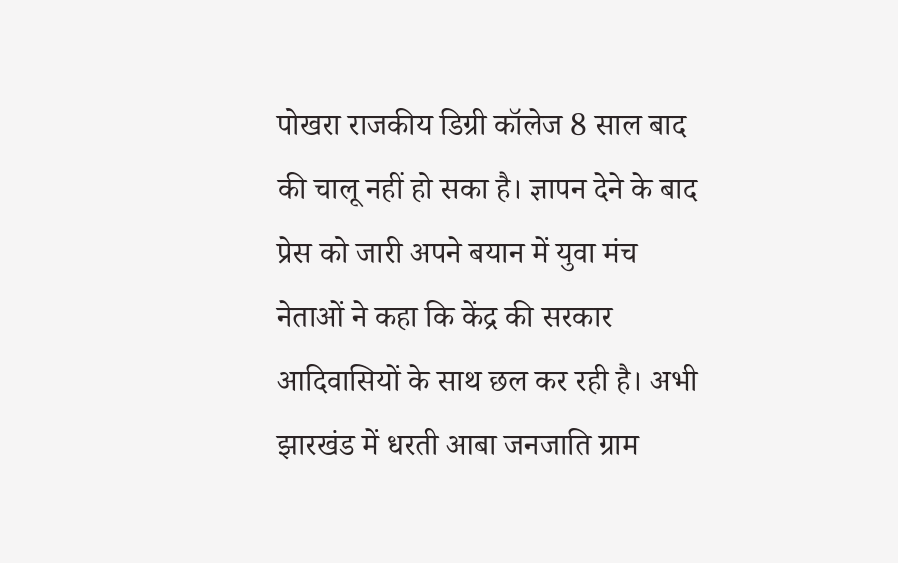पोखरा राजकीय डिग्री कॉलेज 8 साल बाद की चालू नहीं हो सका है। ज्ञापन देने के बाद प्रेस को जारी अपने बयान में युवा मंच नेताओं ने कहा कि केंद्र की सरकार आदिवासियों के साथ छल कर रही है। अभी झारखंड में धरती आबा जनजाति ग्राम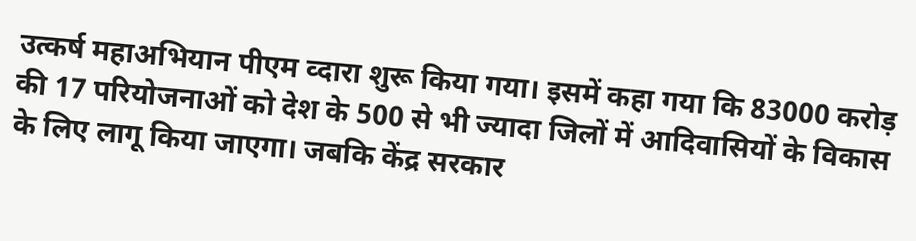उत्कर्ष महाअभियान पीएम व्दारा शुरू किया गया। इसमें कहा गया कि 83000 करोड़ की 17 परियोजनाओं को देश के 500 से भी ज्यादा जिलों में आदिवासियों के विकास के लिए लागू किया जाएगा। जबकि केंद्र सरकार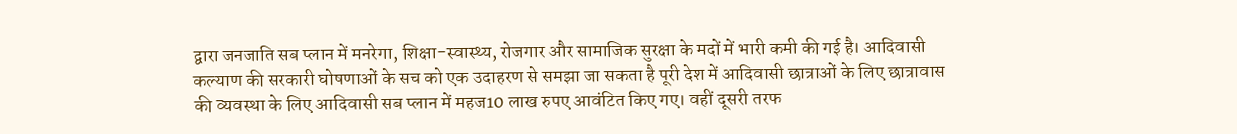द्वारा जनजाति सब प्लान में मनरेगा, शिक्षा-स्वास्थ्य, रोजगार और सामाजिक सुरक्षा के मदों में भारी कमी की गई है। आदिवासी कल्याण की सरकारी घोषणाओं के सच को एक उदाहरण से समझा जा सकता है पूरी देश में आदिवासी छात्राओं के लिए छात्रावास की व्यवस्था के लिए आदिवासी सब प्लान में महज10 लाख रुपए आवंटित किए गए। वहीं दूसरी तरफ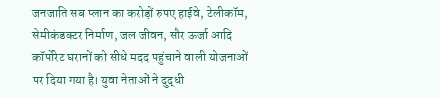जनजाति सब प्लान का करोड़ों रुपए हाईवे, टेलीकॉम, सेमीकंडक्टर निर्माण, जल जीवन, सौर ऊर्जा आदि कॉर्पोरेट घरानों को सीधे मदद पहुंचाने वाली योजनाओं पर दिया गया है। युवा नेताओं ने दुद्धी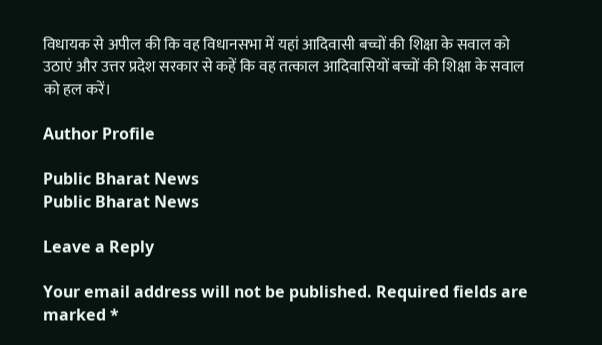विधायक से अपील की कि वह विधानसभा में यहां आदिवासी बच्चों की शिक्षा के सवाल को उठाएं और उत्तर प्रदेश सरकार से कहें कि वह तत्काल आदिवासियों बच्चों की शिक्षा के सवाल को हल करें।

Author Profile

Public Bharat News
Public Bharat News

Leave a Reply

Your email address will not be published. Required fields are marked *